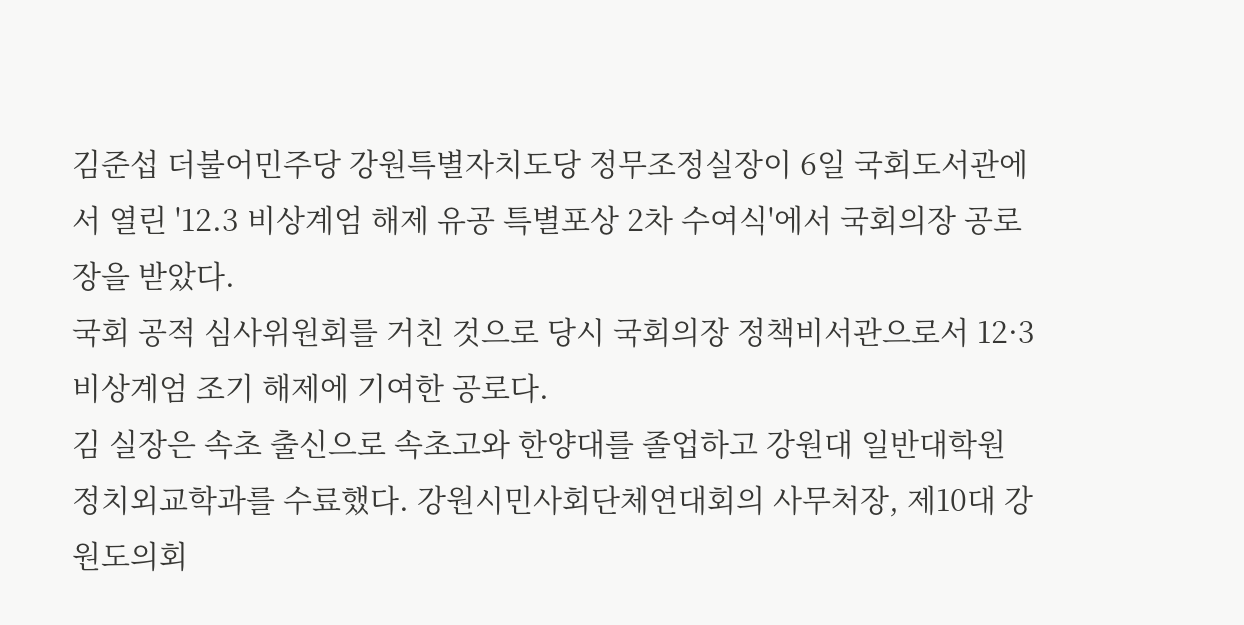김준섭 더불어민주당 강원특별자치도당 정무조정실장이 6일 국회도서관에서 열린 '12.3 비상계엄 해제 유공 특별포상 2차 수여식'에서 국회의장 공로장을 받았다.
국회 공적 심사위원회를 거친 것으로 당시 국회의장 정책비서관으로서 12·3 비상계엄 조기 해제에 기여한 공로다.
김 실장은 속초 출신으로 속초고와 한양대를 졸업하고 강원대 일반대학원 정치외교학과를 수료했다. 강원시민사회단체연대회의 사무처장, 제10대 강원도의회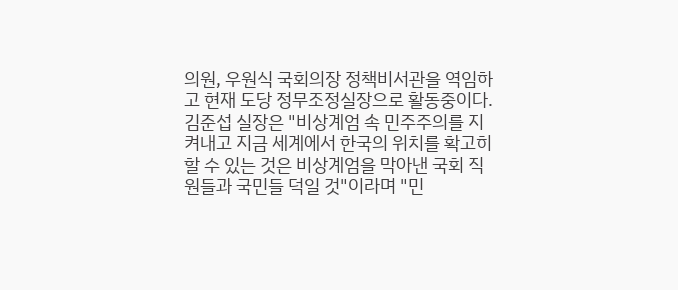의원, 우원식 국회의장 정책비서관을 역임하고 현재 도당 정무조정실장으로 활동중이다.
김준섭 실장은 "비상계엄 속 민주주의를 지켜내고 지금 세계에서 한국의 위치를 확고히 할 수 있는 것은 비상계엄을 막아낸 국회 직원들과 국민들 덕일 것"이라며 "민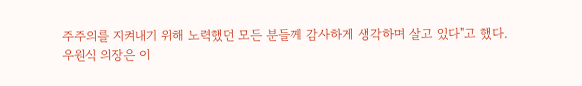주주의를 지켜내기 위해 노력했던 모든 분들께 감사하게 생각하며 살고 있다"고 했다.
우원식 의장은 이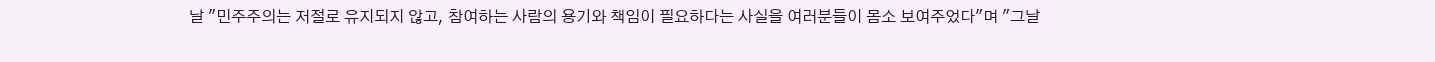날 "민주주의는 저절로 유지되지 않고, 참여하는 사람의 용기와 책임이 필요하다는 사실을 여러분들이 몸소 보여주었다"며 "그날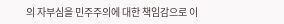의 자부심을 민주주의에 대한 책임감으로 이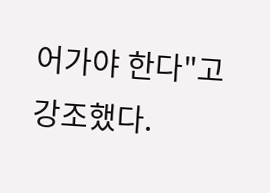어가야 한다"고 강조했다.